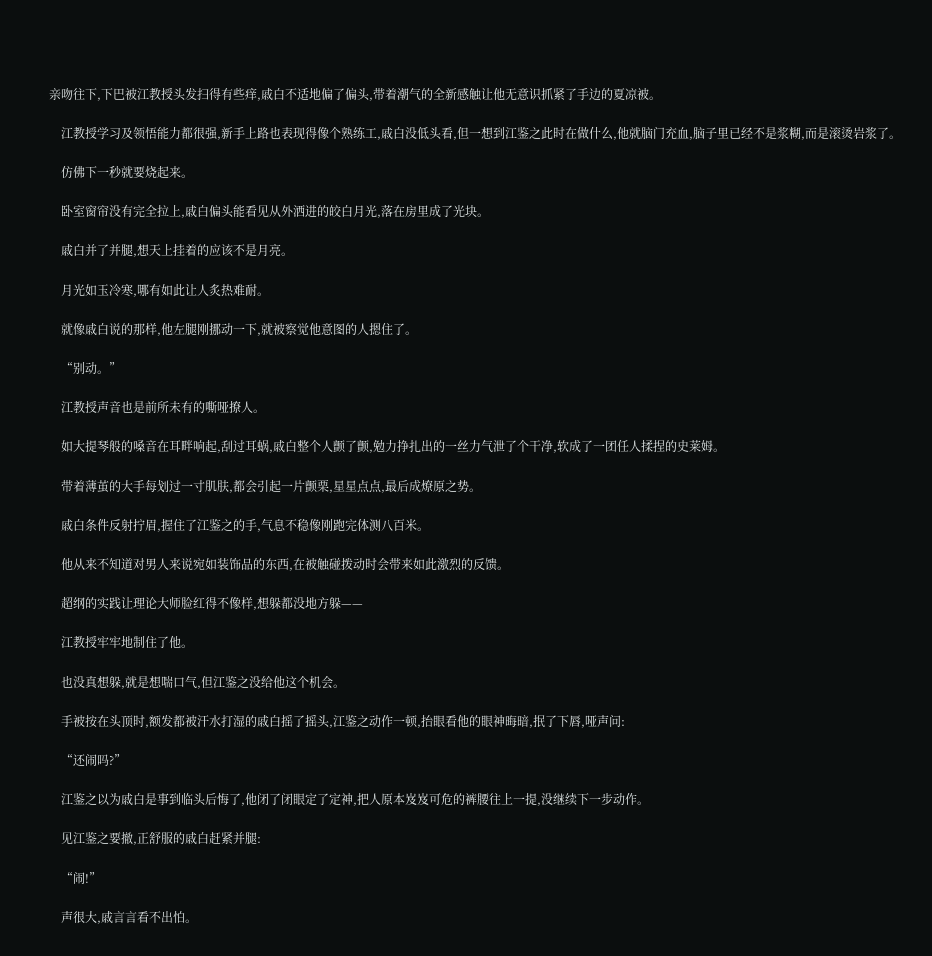亲吻往下,下巴被江教授头发扫得有些痒,戚白不适地偏了偏头,带着潮气的全新感触让他无意识抓紧了手边的夏凉被。

    江教授学习及领悟能力都很强,新手上路也表现得像个熟练工,戚白没低头看,但一想到江鉴之此时在做什么,他就脑门充血,脑子里已经不是浆糊,而是滚烫岩浆了。

    仿佛下一秒就要烧起来。

    卧室窗帘没有完全拉上,戚白偏头能看见从外洒进的皎白月光,落在房里成了光块。

    戚白并了并腿,想天上挂着的应该不是月亮。

    月光如玉冷寒,哪有如此让人炙热难耐。

    就像戚白说的那样,他左腿刚挪动一下,就被察觉他意图的人摁住了。

    “别动。”

    江教授声音也是前所未有的嘶哑撩人。

    如大提琴般的嗓音在耳畔响起,刮过耳蜗,戚白整个人颤了颤,勉力挣扎出的一丝力气泄了个干净,软成了一团任人揉捏的史莱姆。

    带着薄茧的大手每划过一寸肌肤,都会引起一片颤栗,星星点点,最后成燎原之势。

    戚白条件反射拧眉,握住了江鉴之的手,气息不稳像刚跑完体测八百米。

    他从来不知道对男人来说宛如装饰品的东西,在被触碰拨动时会带来如此激烈的反馈。

    超纲的实践让理论大师脸红得不像样,想躲都没地方躲——

    江教授牢牢地制住了他。

    也没真想躲,就是想喘口气,但江鉴之没给他这个机会。

    手被按在头顶时,额发都被汗水打湿的戚白摇了摇头,江鉴之动作一顿,抬眼看他的眼神晦暗,抿了下唇,哑声问:

    “还闹吗?”

    江鉴之以为戚白是事到临头后悔了,他闭了闭眼定了定神,把人原本岌岌可危的裤腰往上一提,没继续下一步动作。

    见江鉴之要撤,正舒服的戚白赶紧并腿:

    “闹!”

    声很大,戚言言看不出怕。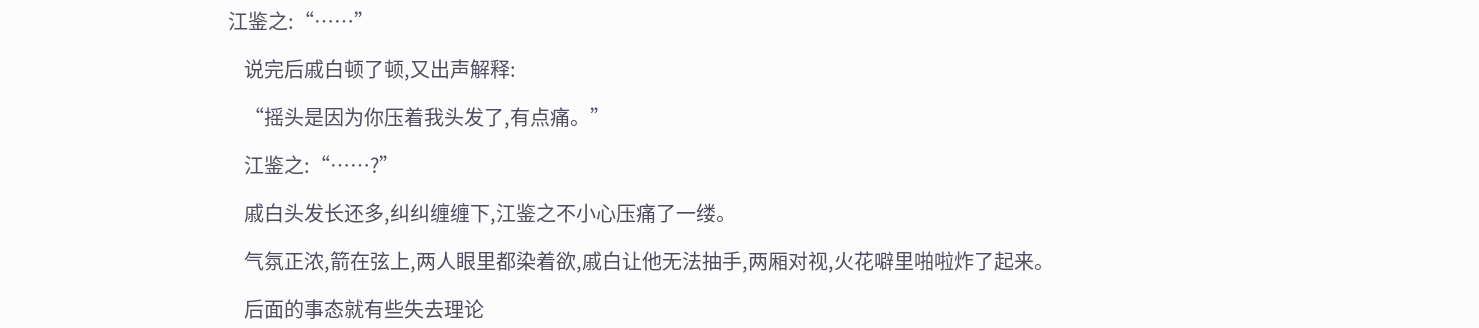江鉴之:“……”

    说完后戚白顿了顿,又出声解释:

    “摇头是因为你压着我头发了,有点痛。”

    江鉴之:“……?”

    戚白头发长还多,纠纠缠缠下,江鉴之不小心压痛了一缕。

    气氛正浓,箭在弦上,两人眼里都染着欲,戚白让他无法抽手,两厢对视,火花噼里啪啦炸了起来。

    后面的事态就有些失去理论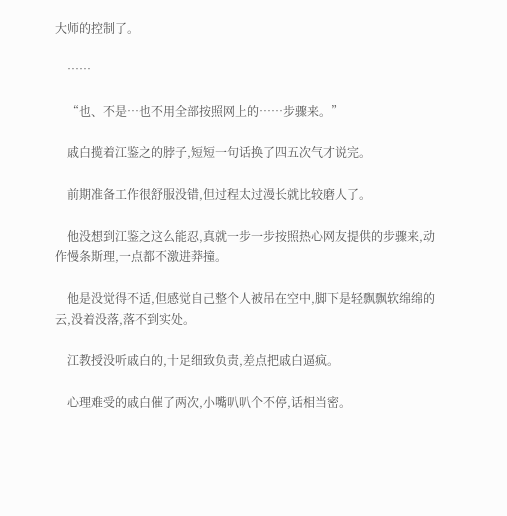大师的控制了。

    ……

    “也、不是…也不用全部按照网上的……步骤来。”

    戚白揽着江鉴之的脖子,短短一句话换了四五次气才说完。

    前期准备工作很舒服没错,但过程太过漫长就比较磨人了。

    他没想到江鉴之这么能忍,真就一步一步按照热心网友提供的步骤来,动作慢条斯理,一点都不激进莽撞。

    他是没觉得不适,但感觉自己整个人被吊在空中,脚下是轻飘飘软绵绵的云,没着没落,落不到实处。

    江教授没听戚白的,十足细致负责,差点把戚白逼疯。

    心理难受的戚白催了两次,小嘴叭叭个不停,话相当密。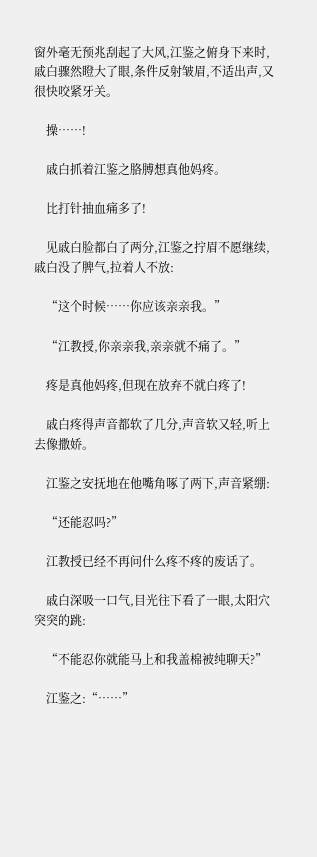窗外毫无预兆刮起了大风,江鉴之俯身下来时,戚白骤然瞪大了眼,条件反射皱眉,不适出声,又很快咬紧牙关。

    操……!

    戚白抓着江鉴之胳膊想真他妈疼。

    比打针抽血痛多了!

    见戚白脸都白了两分,江鉴之拧眉不愿继续,戚白没了脾气,拉着人不放:

    “这个时候……你应该亲亲我。”

    “江教授,你亲亲我,亲亲就不痛了。”

    疼是真他妈疼,但现在放弃不就白疼了!

    戚白疼得声音都软了几分,声音软又轻,听上去像撒娇。

    江鉴之安抚地在他嘴角啄了两下,声音紧绷:

    “还能忍吗?”

    江教授已经不再问什么疼不疼的废话了。

    戚白深吸一口气,目光往下看了一眼,太阳穴突突的跳:

    “不能忍你就能马上和我盖棉被纯聊天?”

    江鉴之:“……”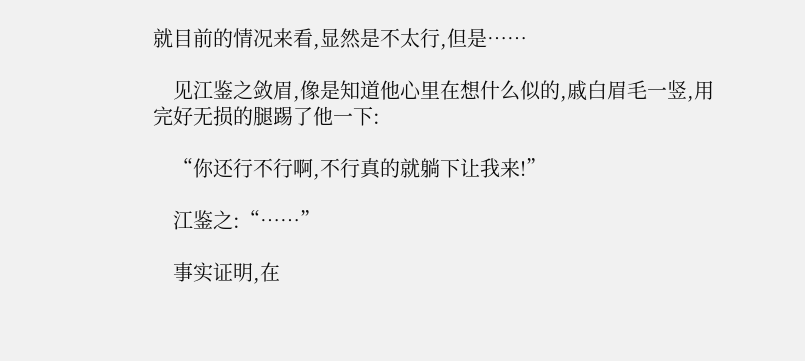就目前的情况来看,显然是不太行,但是……

    见江鉴之敛眉,像是知道他心里在想什么似的,戚白眉毛一竖,用完好无损的腿踢了他一下:

    “你还行不行啊,不行真的就躺下让我来!”

    江鉴之:“……”

    事实证明,在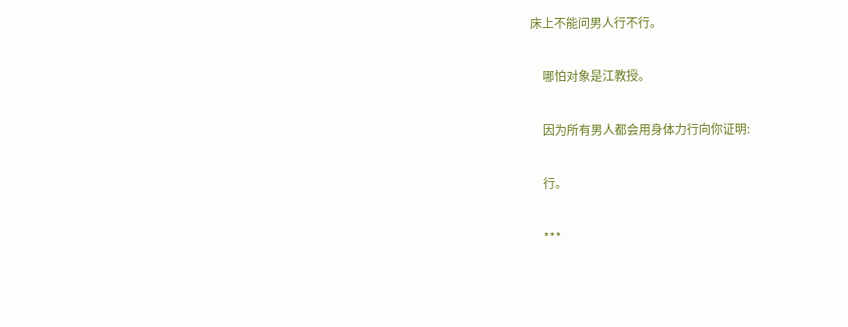床上不能问男人行不行。

    哪怕对象是江教授。

    因为所有男人都会用身体力行向你证明:

    行。

    ***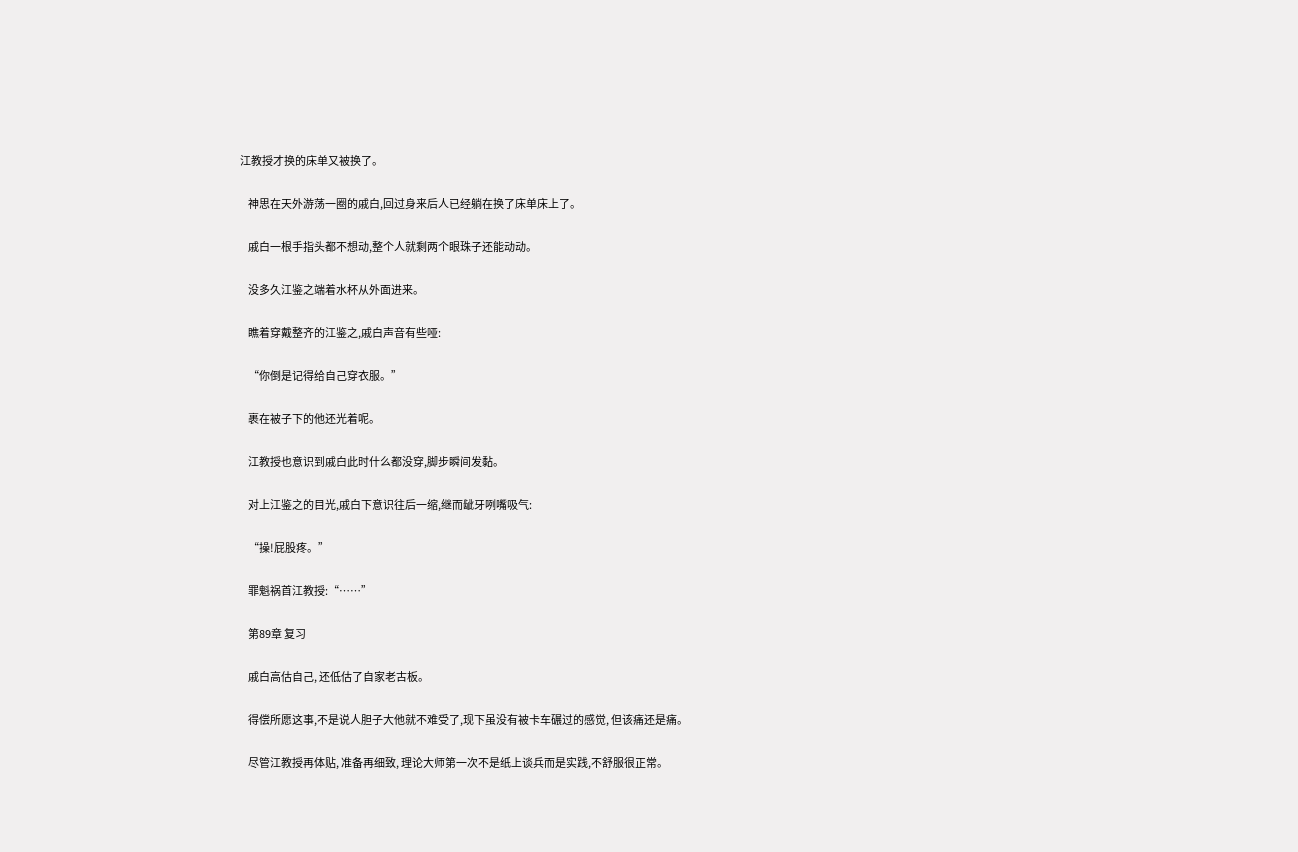江教授才换的床单又被换了。

    神思在天外游荡一圈的戚白,回过身来后人已经躺在换了床单床上了。

    戚白一根手指头都不想动,整个人就剩两个眼珠子还能动动。

    没多久江鉴之端着水杯从外面进来。

    瞧着穿戴整齐的江鉴之,戚白声音有些哑:

    “你倒是记得给自己穿衣服。”

    裹在被子下的他还光着呢。

    江教授也意识到戚白此时什么都没穿,脚步瞬间发黏。

    对上江鉴之的目光,戚白下意识往后一缩,继而龇牙咧嘴吸气:

    “操!屁股疼。”

    罪魁祸首江教授:“……”

    第89章 复习

    戚白高估自己, 还低估了自家老古板。

    得偿所愿这事,不是说人胆子大他就不难受了,现下虽没有被卡车碾过的感觉, 但该痛还是痛。

    尽管江教授再体贴, 准备再细致, 理论大师第一次不是纸上谈兵而是实践,不舒服很正常。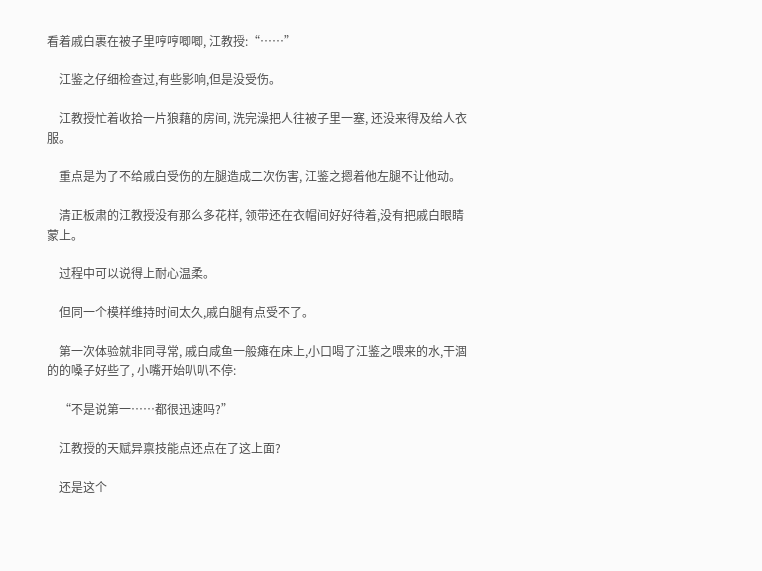看着戚白裹在被子里哼哼唧唧, 江教授:“……”

    江鉴之仔细检查过,有些影响,但是没受伤。

    江教授忙着收拾一片狼藉的房间, 洗完澡把人往被子里一塞, 还没来得及给人衣服。

    重点是为了不给戚白受伤的左腿造成二次伤害, 江鉴之摁着他左腿不让他动。

    清正板肃的江教授没有那么多花样, 领带还在衣帽间好好待着,没有把戚白眼睛蒙上。

    过程中可以说得上耐心温柔。

    但同一个模样维持时间太久,戚白腿有点受不了。

    第一次体验就非同寻常, 戚白咸鱼一般瘫在床上,小口喝了江鉴之喂来的水,干涸的的嗓子好些了, 小嘴开始叭叭不停:

    “不是说第一……都很迅速吗?”

    江教授的天赋异禀技能点还点在了这上面?

    还是这个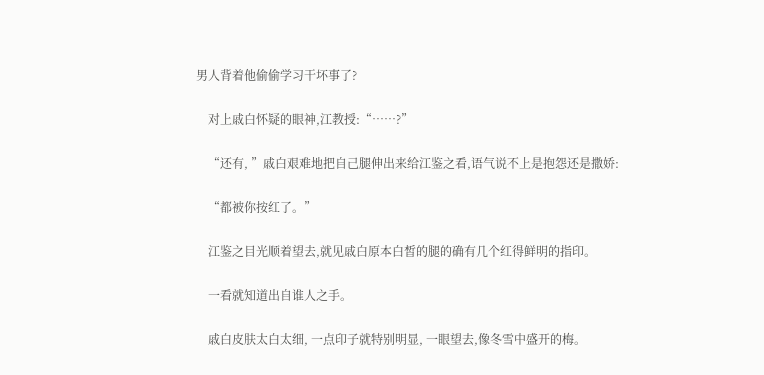男人背着他偷偷学习干坏事了?

    对上戚白怀疑的眼神,江教授:“……?”

    “还有, ”戚白艰难地把自己腿伸出来给江鉴之看,语气说不上是抱怨还是撒娇:

    “都被你按红了。”

    江鉴之目光顺着望去,就见戚白原本白皙的腿的确有几个红得鲜明的指印。

    一看就知道出自谁人之手。

    戚白皮肤太白太细, 一点印子就特别明显, 一眼望去,像冬雪中盛开的梅。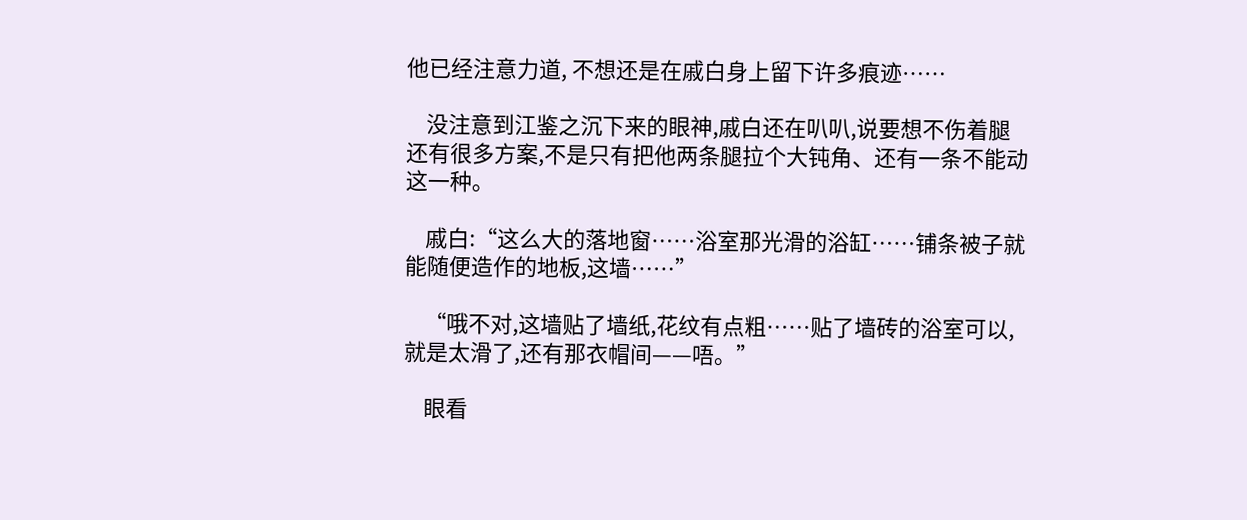他已经注意力道, 不想还是在戚白身上留下许多痕迹……

    没注意到江鉴之沉下来的眼神,戚白还在叭叭,说要想不伤着腿还有很多方案,不是只有把他两条腿拉个大钝角、还有一条不能动这一种。

    戚白:“这么大的落地窗……浴室那光滑的浴缸……铺条被子就能随便造作的地板,这墙……”

    “哦不对,这墙贴了墙纸,花纹有点粗……贴了墙砖的浴室可以,就是太滑了,还有那衣帽间——唔。”

    眼看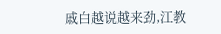戚白越说越来劲,江教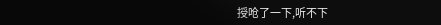授呛了一下,听不下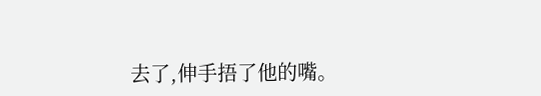去了,伸手捂了他的嘴。